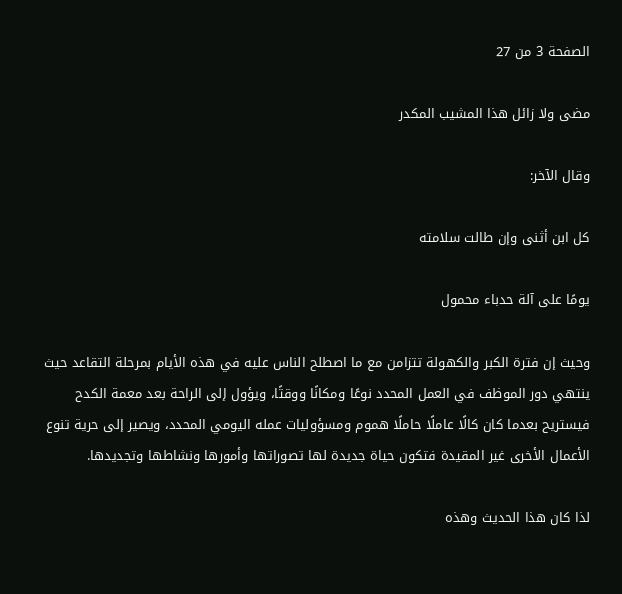الصفحة 3 من 27

مضى ولا زائل هذا المشيب المكدر

وقال الآخر:

كل ابن أثنى وإن طالت سلامته

يومًا على آلة حدباء محمول

وحيث إن فترة الكبر والكهولة تتزامن مع ما اصطلح الناس عليه في هذه الأيام بمرحلة التقاعد حيث ينتهي دور الموظف في العمل المحدد نوعًا ومكانًا ووقتًا، ويؤول إلى الراحة بعد معمة الكدح فيستريح بعدما كان كالًا عاملًا حاملًا هموم ومسؤوليات عمله اليومي المحدد، ويصير إلى حرية تنوع الأعمال الأخرى غير المقيدة فتكون حياة جديدة لها تصوراتها وأمورها ونشاطها وتجديدها.

لذا كان هذا الحديث وهذه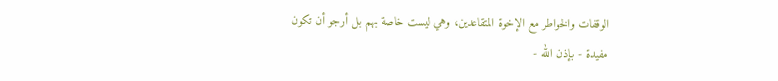الوقفات والخواطر مع الإخوة المتقاعدين، وهي ليست خاصة بهم بل أرجو أن تكون مفيدة - بإذن الله -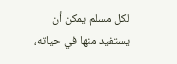لكل مسلم يمكن أن يستفيد منها في حياته،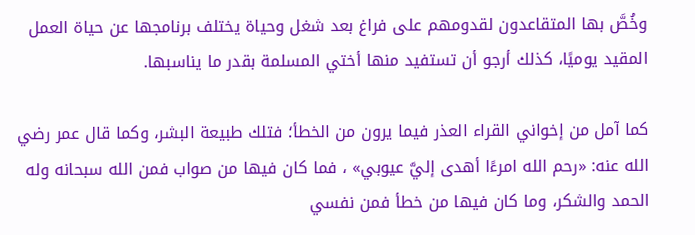وخُصَّ بها المتقاعدون لقدومهم على فراغ بعد شغل وحياة يختلف برنامجها عن حياة العمل المقيد يوميًا، كذلك أرجو أن تستفيد منها أختي المسلمة بقدر ما يناسبها.

كما آمل من إخواني القراء العذر فيما يرون من الخطأ؛ فتلك طبيعة البشر، وكما قال عمر رضي الله عنه: «رحم الله امرءًا أهدى إليَّ عيوبي» ، فما كان فيها من صواب فمن الله سبحانه وله الحمد والشكر، وما كان فيها من خطأ فمن نفسي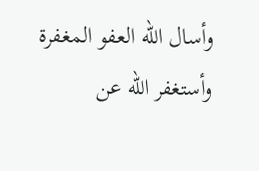وأسال الله العفو المغفرة وأستغفر الله عن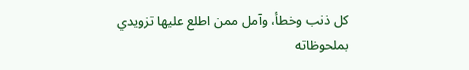كل ذنب وخطأ، وآمل ممن اطلع عليها تزويدي بملحوظاته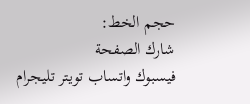حجم الخط:
شارك الصفحة
فيسبوك واتساب تويتر تليجرام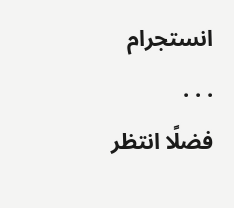انستجرام
. . .
فضلًا انتظر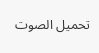تحميل الصوت